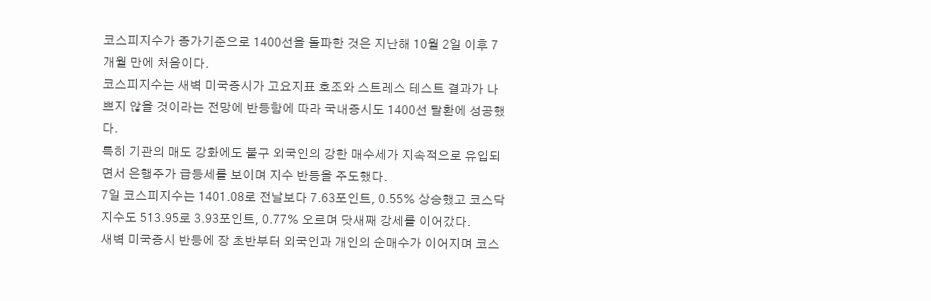코스피지수가 종가기준으로 1400선을 돌파한 것은 지난해 10월 2일 이후 7개월 만에 처음이다.
코스피지수는 새벽 미국증시가 고요지표 호조와 스트레스 테스트 결과가 나쁘지 않을 것이라는 전망에 반등함에 따라 국내증시도 1400선 탈환에 성공했다.
특히 기관의 매도 강화에도 불구 외국인의 강한 매수세가 지속적으로 유입되면서 은행주가 급등세를 보이며 지수 반등을 주도했다.
7일 코스피지수는 1401.08로 전날보다 7.63포인트, 0.55% 상승했고 코스닥지수도 513.95로 3.93포인트, 0.77% 오르며 닷새째 강세를 이어갔다.
새벽 미국증시 반등에 장 초반부터 외국인과 개인의 순매수가 이어지며 코스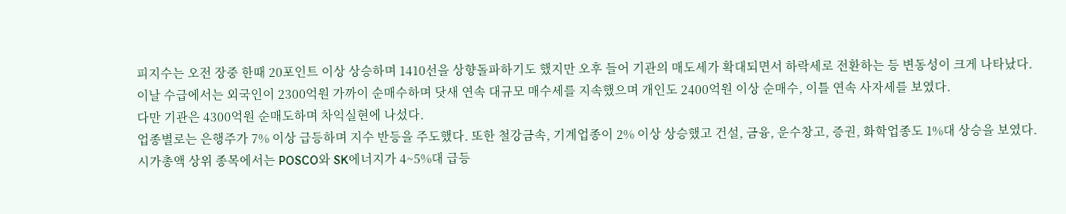피지수는 오전 장중 한때 20포인트 이상 상승하며 1410선을 상향돌파하기도 했지만 오후 들어 기관의 매도세가 확대되면서 하락세로 전환하는 등 변동성이 크게 나타났다.
이날 수급에서는 외국인이 2300억원 가까이 순매수하며 닷새 연속 대규모 매수세를 지속했으며 개인도 2400억원 이상 순매수, 이틀 연속 사자세를 보였다.
다만 기관은 4300억원 순매도하며 차익실현에 나섰다.
업종별로는 은행주가 7% 이상 급등하며 지수 반등을 주도했다. 또한 철강금속, 기계업종이 2% 이상 상승했고 건설, 금융, 운수창고, 증권, 화학업종도 1%대 상승을 보였다.
시가총액 상위 종목에서는 POSCO와 SK에너지가 4~5%대 급등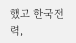했고 한국전력,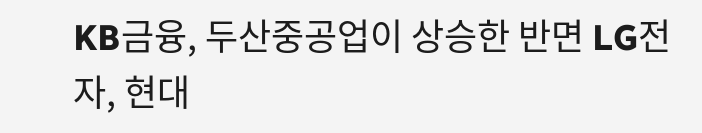KB금융, 두산중공업이 상승한 반면 LG전자, 현대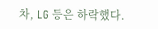차, LG 등은 하락했다.